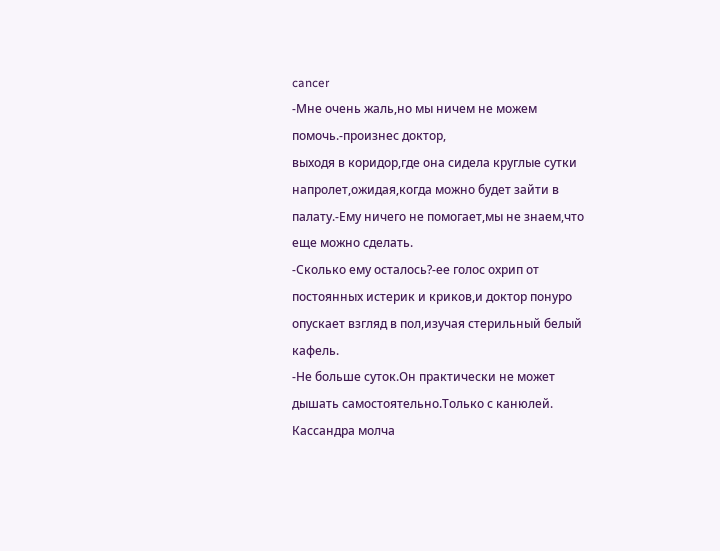cancer
-Мне очень жаль,но мы ничем не можем помочь.-произнес доктор,
выходя в коридор,где она сидела круглые сутки напролет,ожидая,когда можно будет зайти в палату.-Ему ничего не помогает,мы не знаем,что еще можно сделать.
-Сколько ему осталось?-ее голос охрип от постоянных истерик и криков,и доктор понуро опускает взгляд в пол,изучая стерильный белый кафель.
-Не больше суток.Он практически не может дышать самостоятельно.Только с канюлей.
Кассандра молча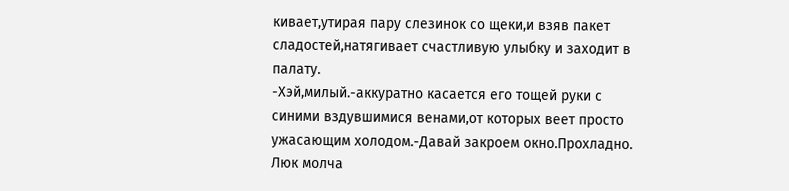кивает,утирая пару слезинок со щеки,и взяв пакет сладостей,натягивает счастливую улыбку и заходит в палату.
-Хэй,милый.-аккуратно касается его тощей руки с синими вздувшимися венами,от которых веет просто ужасающим холодом.-Давай закроем окно.Прохладно.
Люк молча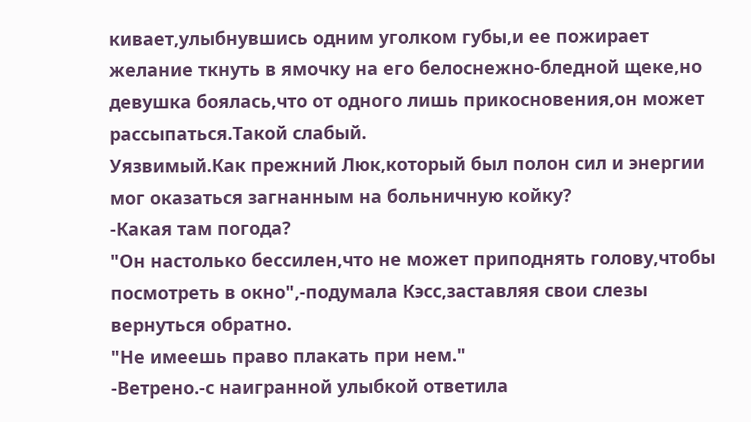кивает,улыбнувшись одним уголком губы,и ее пожирает желание ткнуть в ямочку на его белоснежно-бледной щеке,но девушка боялась,что от одного лишь прикосновения,он может рассыпаться.Такой слабый.
Уязвимый.Как прежний Люк,который был полон сил и энергии мог оказаться загнанным на больничную койку?
-Какая там погода?
"Он настолько бессилен,что не может приподнять голову,чтобы посмотреть в окно",-подумала Кэсс,заставляя свои слезы вернуться обратно.
"Не имеешь право плакать при нем."
-Ветрено.-с наигранной улыбкой ответила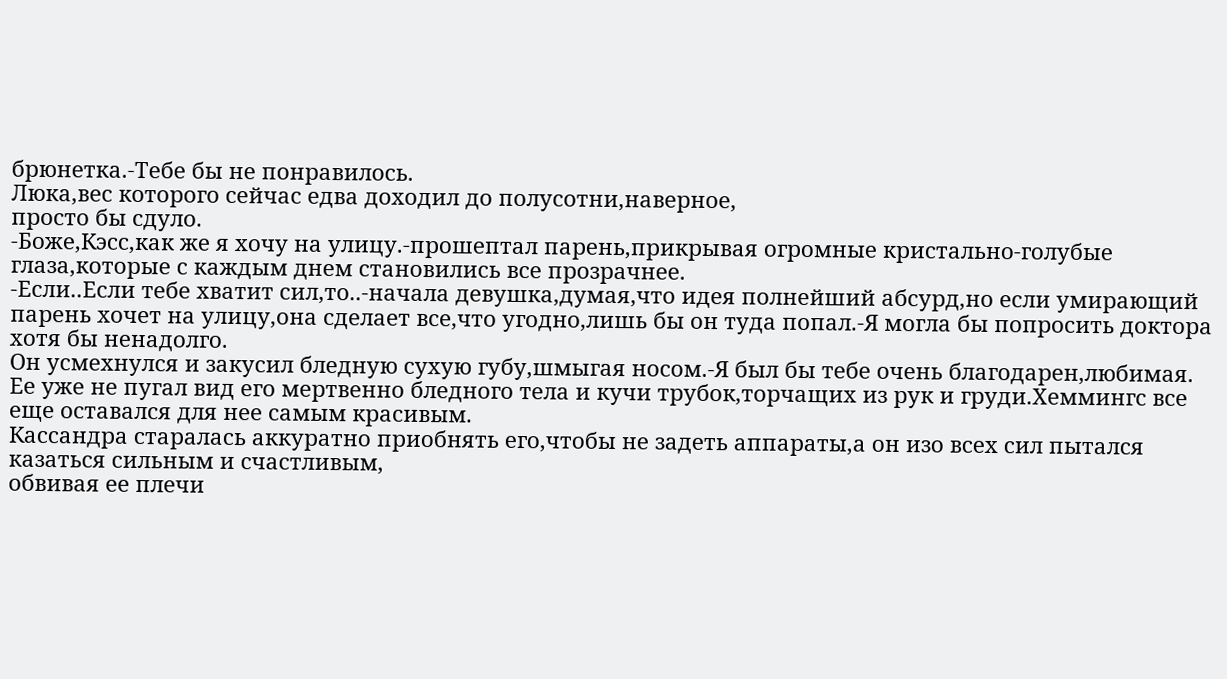брюнетка.-Тебе бы не понравилось.
Люка,вес которого сейчас едва доходил до полусотни,наверное,
просто бы сдуло.
-Боже,Кэсс,как же я хочу на улицу.-прошептал парень,прикрывая огромные кристально-голубые глаза,которые с каждым днем становились все прозрачнее.
-Если..Если тебе хватит сил,то..-начала девушка,думая,что идея полнейший абсурд,но если умирающий парень хочет на улицу,она сделает все,что угодно,лишь бы он туда попал.-Я могла бы попросить доктора хотя бы ненадолго.
Он усмехнулся и закусил бледную сухую губу,шмыгая носом.-Я был бы тебе очень благодарен,любимая.
Ее уже не пугал вид его мертвенно бледного тела и кучи трубок,торчащих из рук и груди.Хеммингс все еще оставался для нее самым красивым.
Кассандра старалась аккуратно приобнять его,чтобы не задеть аппараты,а он изо всех сил пытался казаться сильным и счастливым,
обвивая ее плечи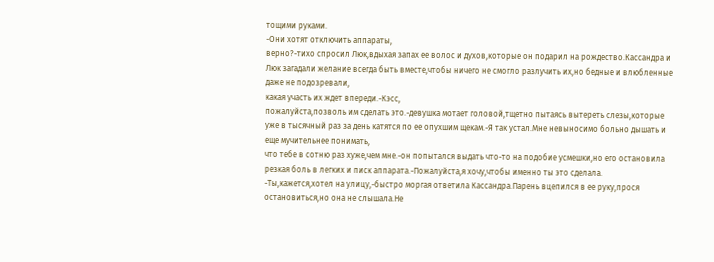тощими руками.
-Они хотят отключить аппараты,
верно?-тихо спросил Люк,вдыхая запах ее волос и духов,которые он подарил на рождество.Кассандра и Люк загадали желание всегда быть вместе,чтобы ничего не смогло разлучить их,но бедные и влюбленные даже не подозревали,
какая участь их ждет впереди.-Кэсс,
пожалуйста,позволь им сделать это.-девушка мотает головой,тщетно пытаясь вытереть слезы,которые уже в тысячный раз за день катятся по ее опухшим щекам.-Я так устал.Мне невыносимо больно дышать и еще мучительнее понимать,
что тебе в сотню раз хуже,чем мне.-он попытался выдать что-то на подобие усмешки,но его остановила резкая боль в легких и писк аппарата.-Пожалуйста,я хочу,чтобы именно ты это сделала.
-Ты,кажется,хотел на улицу,-быстро моргая ответила Кассандра.Парень вцепился в ее руку,прося остановиться,но она не слышала.Не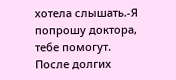хотела слышать.-Я попрошу доктора,
тебе помогут.
После долгих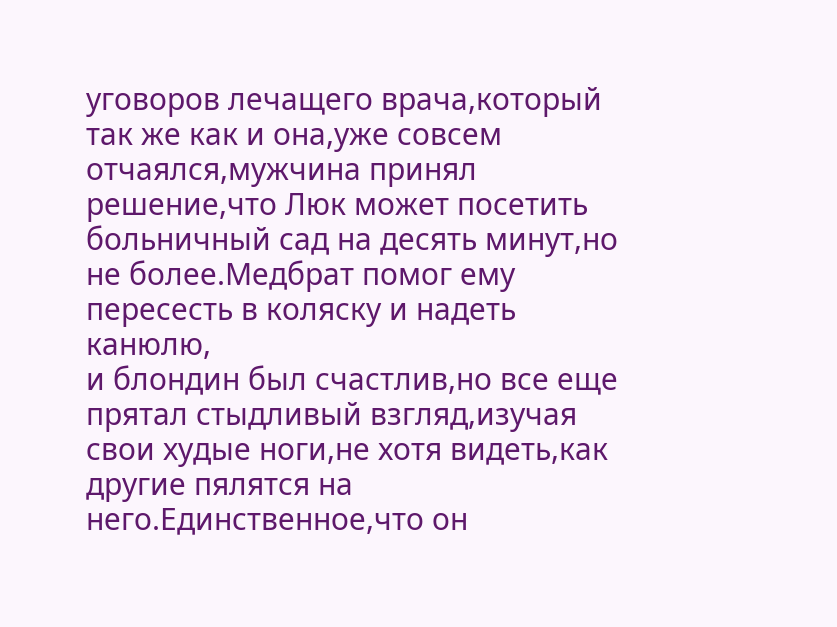уговоров лечащего врача,который так же как и она,уже совсем отчаялся,мужчина принял решение,что Люк может посетить больничный сад на десять минут,но не более.Медбрат помог ему пересесть в коляску и надеть канюлю,
и блондин был счастлив,но все еще прятал стыдливый взгляд,изучая свои худые ноги,не хотя видеть,как другие пялятся на него.Единственное,что он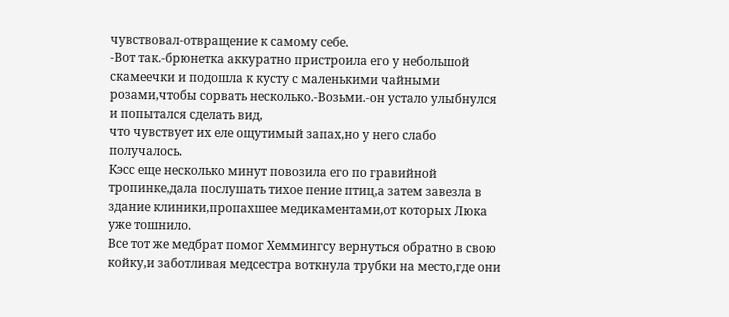чувствовал-отвращение к самому себе.
-Вот так.-брюнетка аккуратно пристроила его у небольшой скамеечки и подошла к кусту с маленькими чайными розами,чтобы сорвать несколько.-Возьми.-он устало улыбнулся и попытался сделать вид,
что чувствует их еле ощутимый запах,но у него слабо получалось.
Кэсс еще несколько минут повозила его по гравийной тропинке,дала послушать тихое пение птиц,а затем завезла в здание клиники,пропахшее медикаментами,от которых Люка уже тошнило.
Все тот же медбрат помог Хеммингсу вернуться обратно в свою койку,и заботливая медсестра воткнула трубки на место,где они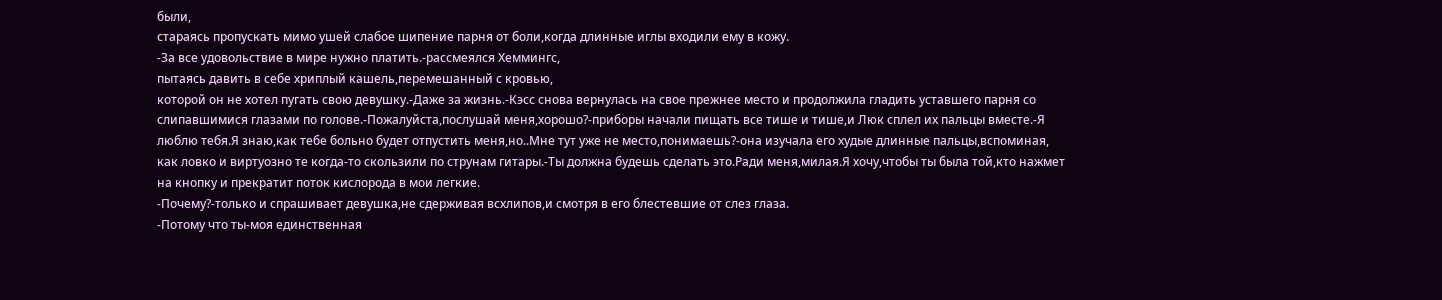были,
стараясь пропускать мимо ушей слабое шипение парня от боли,когда длинные иглы входили ему в кожу.
-За все удовольствие в мире нужно платить.-рассмеялся Хеммингс,
пытаясь давить в себе хриплый кашель,перемешанный с кровью,
которой он не хотел пугать свою девушку.-Даже за жизнь.-Кэсс снова вернулась на свое прежнее место и продолжила гладить уставшего парня со слипавшимися глазами по голове.-Пожалуйста,послушай меня,хорошо?-приборы начали пищать все тише и тише,и Люк сплел их пальцы вместе.-Я люблю тебя.Я знаю,как тебе больно будет отпустить меня,но..Мне тут уже не место,понимаешь?-она изучала его худые длинные пальцы,вспоминая,
как ловко и виртуозно те когда-то скользили по струнам гитары.-Ты должна будешь сделать это.Ради меня,милая.Я хочу,чтобы ты была той,кто нажмет на кнопку и прекратит поток кислорода в мои легкие.
-Почему?-только и спрашивает девушка,не сдерживая всхлипов,и смотря в его блестевшие от слез глаза.
-Потому что ты-моя единственная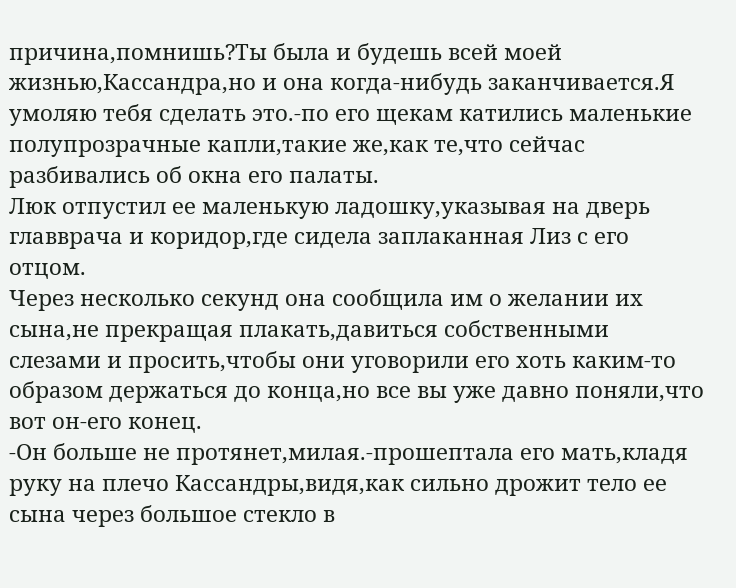причина,помнишь?Ты была и будешь всей моей жизнью,Кассандра,но и она когда-нибудь заканчивается.Я умоляю тебя сделать это.-по его щекам катились маленькие полупрозрачные капли,такие же,как те,что сейчас разбивались об окна его палаты.
Люк отпустил ее маленькую ладошку,указывая на дверь главврача и коридор,где сидела заплаканная Лиз с его отцом.
Через несколько секунд она сообщила им о желании их сына,не прекращая плакать,давиться собственными слезами и просить,чтобы они уговорили его хоть каким-то образом держаться до конца,но все вы уже давно поняли,что вот он-его конец.
-Он больше не протянет,милая.-прошептала его мать,кладя руку на плечо Кассандры,видя,как сильно дрожит тело ее сына через большое стекло в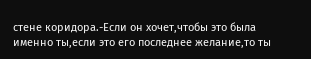стене коридора.-Если он хочет,чтобы это была именно ты,если это его последнее желание,то ты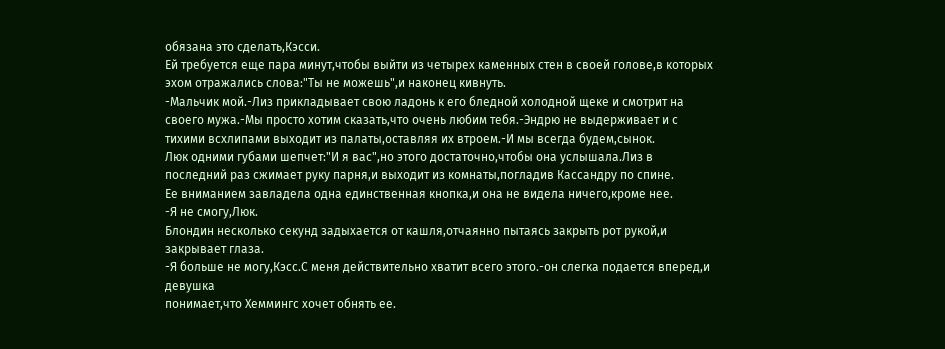обязана это сделать,Кэсси.
Ей требуется еще пара минут,чтобы выйти из четырех каменных стен в своей голове,в которых эхом отражались слова:"Ты не можешь",и наконец кивнуть.
-Мальчик мой.-Лиз прикладывает свою ладонь к его бледной холодной щеке и смотрит на своего мужа.-Мы просто хотим сказать,что очень любим тебя.-Эндрю не выдерживает и с тихими всхлипами выходит из палаты,оставляя их втроем.-И мы всегда будем,сынок.
Люк одними губами шепчет:"И я вас",но этого достаточно,чтобы она услышала.Лиз в последний раз сжимает руку парня,и выходит из комнаты,погладив Кассандру по спине.
Ее вниманием завладела одна единственная кнопка,и она не видела ничего,кроме нее.
-Я не смогу,Люк.
Блондин несколько секунд задыхается от кашля,отчаянно пытаясь закрыть рот рукой,и закрывает глаза.
-Я больше не могу,Кэсс.С меня действительно хватит всего этого.-он слегка подается вперед,и девушка
понимает,что Хеммингс хочет обнять ее.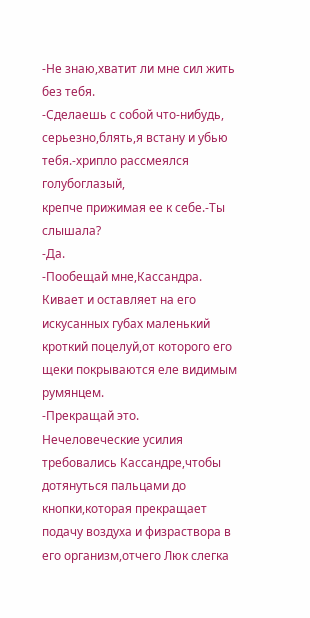-Не знаю,хватит ли мне сил жить без тебя.
-Сделаешь с собой что-нибудь,
серьезно,блять,я встану и убью тебя.-хрипло рассмеялся голубоглазый,
крепче прижимая ее к себе.-Ты слышала?
-Да.
-Пообещай мне,Кассандра.
Кивает и оставляет на его искусанных губах маленький кроткий поцелуй,от которого его щеки покрываются еле видимым румянцем.
-Прекращай это.
Нечеловеческие усилия требовались Кассандре,чтобы дотянуться пальцами до кнопки,которая прекращает подачу воздуха и физраствора в его организм,отчего Люк слегка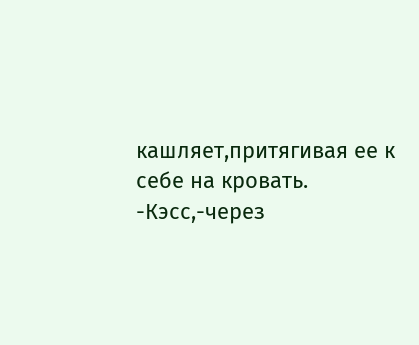кашляет,притягивая ее к себе на кровать.
-Кэсс,-через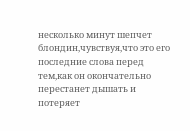несколько минут шепчет блондин,чувствуя,что это его последние слова перед тем,как он окончательно перестанет дышать и потеряет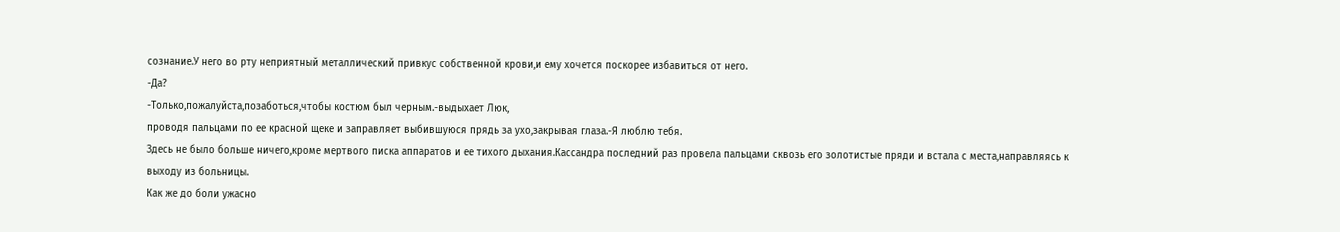сознание.У него во рту неприятный металлический привкус собственной крови,и ему хочется поскорее избавиться от него.
-Да?
-Только,пожалуйста,позаботься,чтобы костюм был черным.-выдыхает Люк,
проводя пальцами по ее красной щеке и заправляет выбившуюся прядь за ухо,закрывая глаза.-Я люблю тебя.
Здесь не было больше ничего,кроме мертвого писка аппаратов и ее тихого дыхания.Кассандра последний раз провела пальцами сквозь его золотистые пряди и встала с места,направляясь к выходу из больницы.
Как же до боли ужасно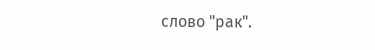слово "рак".